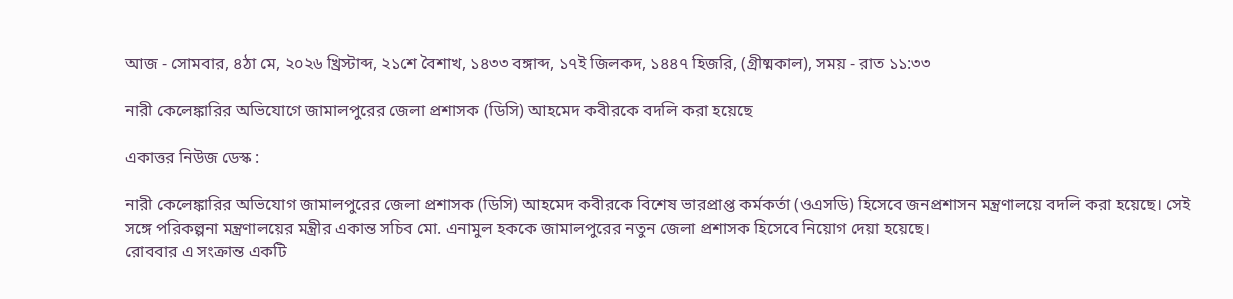আজ - সোমবার, ৪ঠা মে, ২০২৬ খ্রিস্টাব্দ, ২১শে বৈশাখ, ১৪৩৩ বঙ্গাব্দ, ১৭ই জিলকদ, ১৪৪৭ হিজরি, (গ্রীষ্মকাল), সময় - রাত ১১:৩৩

নারী কেলেঙ্কারির অভিযোগে জামালপুরের জেলা প্রশাসক (ডিসি) আহমেদ কবীরকে বদলি করা হয়েছে

একাত্তর নিউজ ডেস্ক :

নারী কেলেঙ্কারির অভিযোগ জামালপুরের জেলা প্রশাসক (ডিসি) আহমেদ কবীরকে বিশেষ ভারপ্রাপ্ত কর্মকর্তা (ওএসডি) হিসেবে জনপ্রশাসন মন্ত্রণালয়ে বদলি করা হয়েছে। সেই সঙ্গে পরিকল্পনা মন্ত্রণালয়ের মন্ত্রীর একান্ত সচিব মো. এনামুল হককে জামালপুরের নতুন জেলা প্রশাসক হিসেবে নিয়োগ দেয়া হয়েছে।
রোববার এ সংক্রান্ত একটি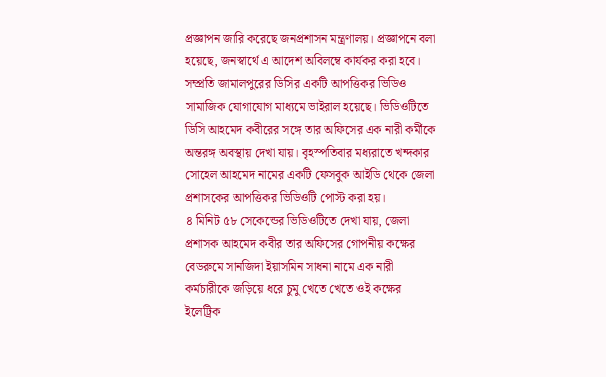প্রজ্ঞাপন জারি করেছে জনপ্রশাসন মন্ত্রণালয়। প্রজ্ঞাপনে বলা হয়েছে, জনস্বার্থে এ আদেশ অবিলম্বে কার্যকর করা হবে।
সম্প্রতি জামালপুরের ডিসির একটি আপত্তিকর ভিডিও সামাজিক যোগাযোগ মাধ্যমে ভাইরাল হয়েছে। ভিডিওটিতে ডিসি আহমেদ কবীরের সঙ্গে তার অফিসের এক নারী কর্মীকে অন্তরঙ্গ অবস্থায় দেখা যায়। বৃহস্পতিবার মধ্যরাতে খন্দকার সোহেল আহমেদ নামের একটি ফেসবুক আইডি থেকে জেলা প্রশাসকের আপত্তিকর ভিডিওটি পোস্ট করা হয়।
৪ মিনিট ৫৮ সেকেন্ডের ভিডিওটিতে দেখা যায়, জেলা প্রশাসক আহমেদ কবীর তার অফিসের গোপনীয় কক্ষের বেডরুমে সানজিদা ইয়াসমিন সাধনা নামে এক নারী কর্মচারীকে জড়িয়ে ধরে চুমু খেতে খেতে ওই কক্ষের ইলেট্রিক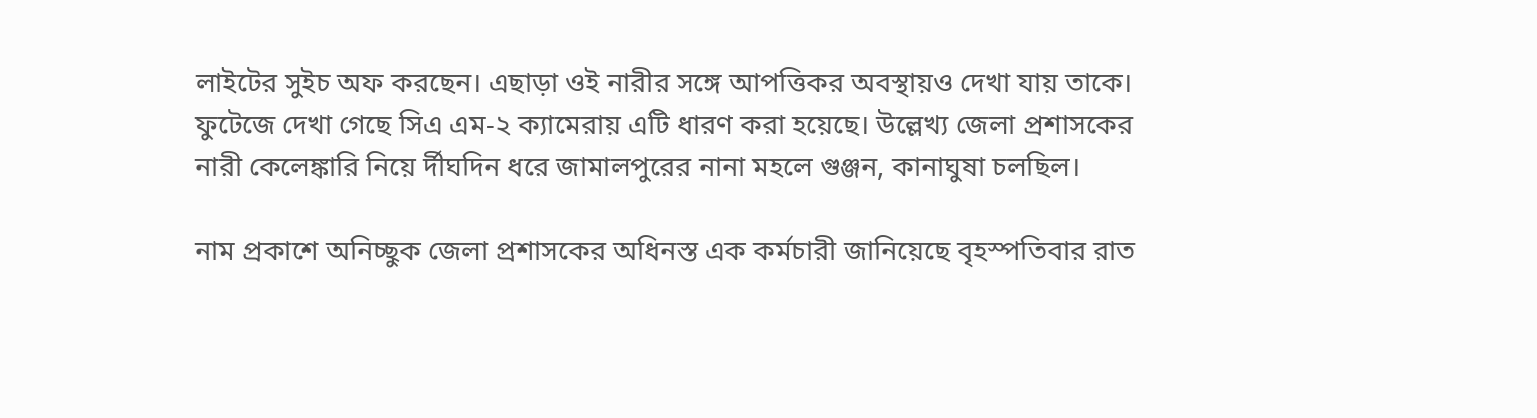লাইটের সুইচ অফ করছেন। এছাড়া ওই নারীর সঙ্গে আপত্তিকর অবস্থায়ও দেখা যায় তাকে। ফুটেজে দেখা গেছে সিএ এম-২ ক্যামেরায় এটি ধারণ করা হয়েছে। উল্লেখ্য জেলা প্রশাসকের নারী কেলেঙ্কারি নিয়ে র্দীঘদিন ধরে জামালপুরের নানা মহলে গুঞ্জন, কানাঘুষা চলছিল।

নাম প্রকাশে অনিচ্ছুক জেলা প্রশাসকের অধিনস্ত এক কর্মচারী জানিয়েছে বৃহস্পতিবার রাত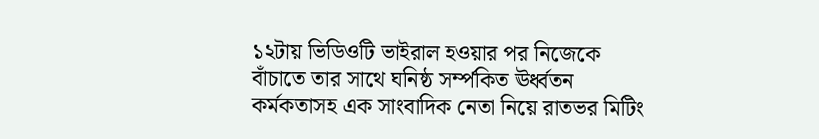১২টায় ভিডিওটি ভাইরাল হওয়ার পর নিজেকে বাঁচাতে তার সাথে ঘনিষ্ঠ সর্ম্পকিত ঊর্ধ্বতন কর্মকতাসহ এক সাংবাদিক নেতা নিয়ে রাতভর মিটিং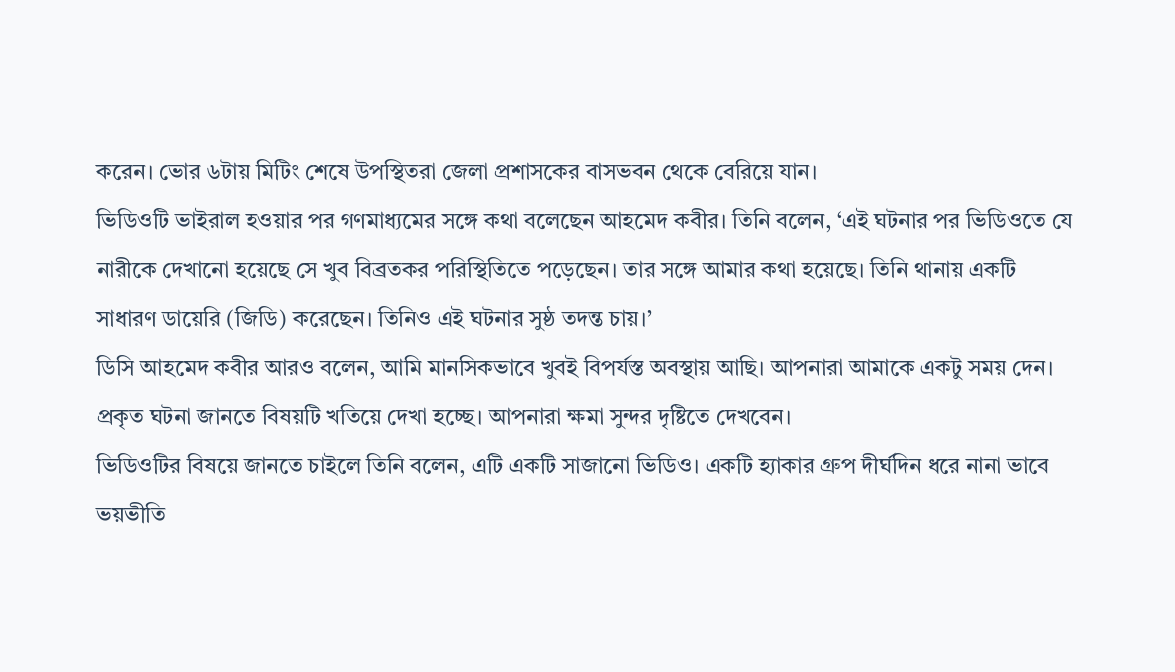করেন। ভোর ৬টায় মিটিং শেষে উপস্থিতরা জেলা প্রশাসকের বাসভবন থেকে বেরিয়ে যান।
ভিডিওটি ভাইরাল হওয়ার পর গণমাধ্যমের সঙ্গে কথা বলেছেন আহমেদ কবীর। তিনি বলেন, ‘এই ঘটনার পর ভিডিওতে যে নারীকে দেখানো হয়েছে সে খুব বিব্রতকর পরিস্থিতিতে পড়েছেন। তার সঙ্গে আমার কথা হয়েছে। তিনি থানায় একটি সাধারণ ডায়েরি (জিডি) করেছেন। তিনিও এই ঘটনার সুষ্ঠ তদন্ত চায়।’
ডিসি আহমেদ কবীর আরও বলেন, আমি মানসিকভাবে খুবই বিপর্যস্ত অবস্থায় আছি। আপনারা আমাকে একটু সময় দেন। প্রকৃত ঘটনা জানতে বিষয়টি খতিয়ে দেখা হচ্ছে। আপনারা ক্ষমা সুন্দর দৃষ্টিতে দেখবেন।
ভিডিওটির বিষয়ে জানতে চাইলে তিনি বলেন, এটি একটি সাজানো ভিডিও। একটি হ্যাকার গ্রুপ দীর্ঘদিন ধরে নানা ভাবে ভয়ভীতি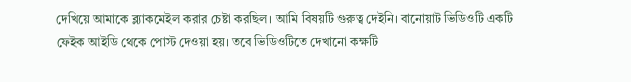দেখিয়ে আমাকে ব্ল্যাকমেইল করার চেষ্টা করছিল। আমি বিষয়টি গুরুত্ব দেইনি। বানোয়াট ভিডিওটি একটি ফেইক আইডি থেকে পোস্ট দেওয়া হয়। তবে ভিডিওটিতে দেখানো কক্ষটি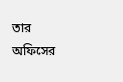তার অফিসের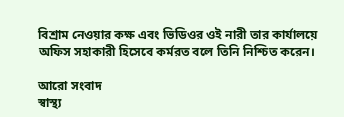বিশ্রাম নেওয়ার কক্ষ এবং ভিডিওর ওই নারী তার কার্যালয়ে অফিস সহাকারী হিসেবে কর্মরত বলে তিনি নিশ্চিত করেন।

আরো সংবাদ
স্বাস্থ্য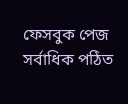ফেসবুক পেজ
সর্বাধিক পঠিত